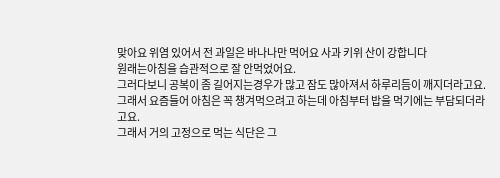맞아요 위염 있어서 전 과일은 바나나만 먹어요 사과 키위 산이 강합니다
원래는아침을 습관적으로 잘 안먹었어요.
그러다보니 공복이 좀 길어지는경우가 많고 잠도 많아져서 하루리듬이 깨지더라고요.
그래서 요즘들어 아침은 꼭 챙겨먹으려고 하는데 아침부터 밥을 먹기에는 부담되더라고요.
그래서 거의 고정으로 먹는 식단은 그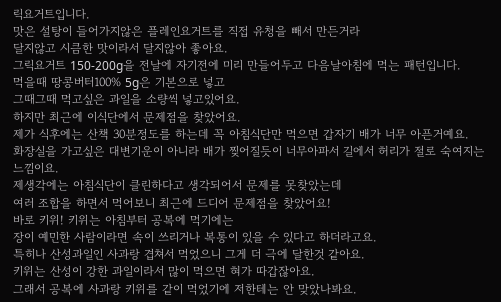릭요거트입니다.
맛은 설탕이 들어가지않은 플레인요거트를 직접 유청을 빼서 만든거라
달지않고 시큼한 맛이라서 달지않아 좋아요.
그릭요거트 150-200g을 전날에 자기전에 미리 만들어두고 다음날아침에 먹는 패턴입니다.
먹을때 땅콩버터100% 5g은 기본으로 넣고
그때그때 먹고싶은 과일을 소량씩 넣고있어요.
하지만 최근에 이식단에서 문제점을 찾았어요.
제가 식후에는 산책 30분정도를 하는데 꼭 아침식단만 먹으면 갑자기 배가 너무 아픈거예요.
화장실을 가고싶은 대변기운이 아니라 배가 찢어질듯이 너무아파서 길에서 허리가 절로 숙여지는 느낌이요.
제생각에는 아침식단이 클린하다고 생각되어서 문제를 못찾았는데
여러 조합을 하면서 먹어보니 최근에 드디어 문제점을 찾았어요!
바로 키위! 키위는 아침부터 공복에 먹기에는
장이 예민한 사람이라면 속이 쓰리거나 복통이 있을 수 있다고 하더라고요.
특히나 산성과일인 사과랑 겹쳐서 먹었으니 그게 더 극에 달한것 같아요.
키위는 산성이 강한 과일이라서 많이 먹으면 혀가 따갑잖아요.
그래서 공복에 사과랑 키위를 같이 먹었기에 저한테는 안 맞았나봐요.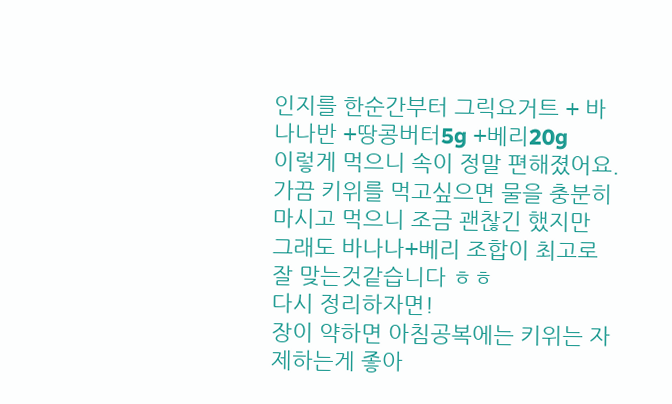인지를 한순간부터 그릭요거트 + 바나나반 +땅콩버터5g +베리20g
이렇게 먹으니 속이 정말 편해졌어요.
가끔 키위를 먹고싶으면 물을 충분히 마시고 먹으니 조금 괜찮긴 했지만
그래도 바나나+베리 조합이 최고로 잘 맞는것같습니다 ㅎㅎ
다시 정리하자면!
장이 약하면 아침공복에는 키위는 자제하는게 좋아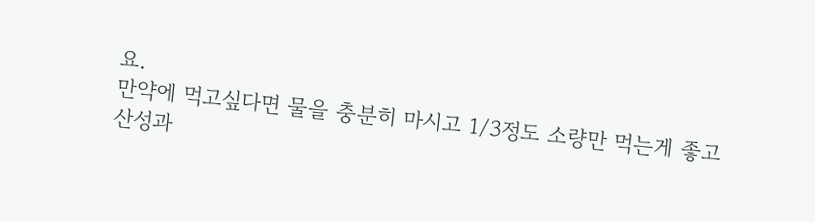요.
만약에 먹고싶다면 물을 충분히 마시고 1/3정도 소량만 먹는게 좋고
산성과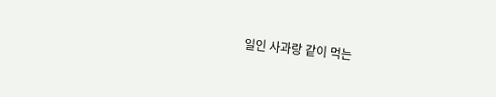일인 사과랑 같이 먹는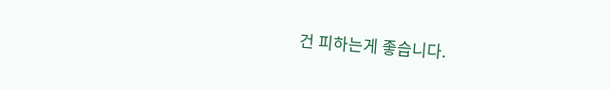건 피하는게 좋습니다.